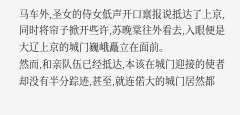马车外,圣女的侍女低声开口禀报说抵达了上京,同时将帘子掀开些许,苏晚棠往外看去,入眼便是大辽上京的城门巍峨矗立在面前。
然而,和亲队伍已经抵达,本该在城门迎接的使者却没有半分踪迹,甚至,就连偌大的城门居然都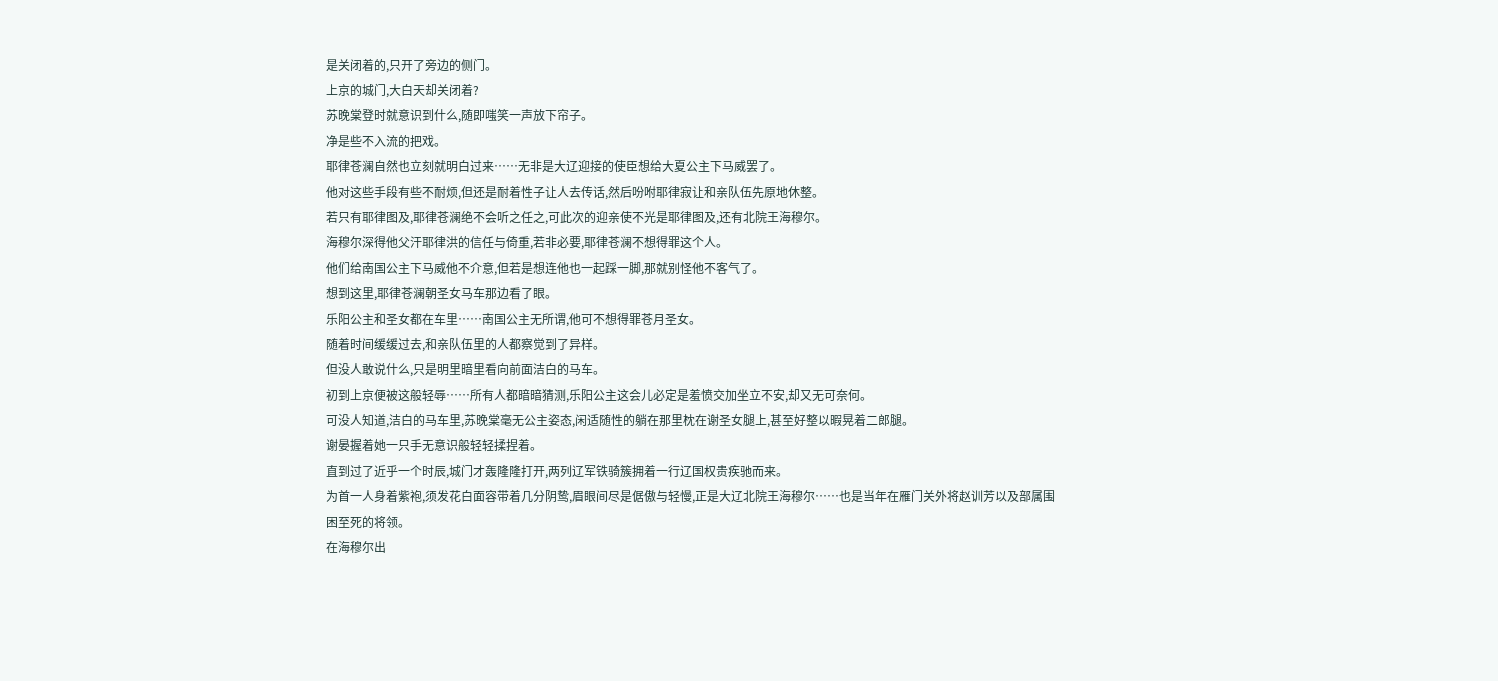是关闭着的,只开了旁边的侧门。
上京的城门,大白天却关闭着?
苏晚棠登时就意识到什么,随即嗤笑一声放下帘子。
净是些不入流的把戏。
耶律苍澜自然也立刻就明白过来……无非是大辽迎接的使臣想给大夏公主下马威罢了。
他对这些手段有些不耐烦,但还是耐着性子让人去传话,然后吩咐耶律寂让和亲队伍先原地休整。
若只有耶律图及,耶律苍澜绝不会听之任之,可此次的迎亲使不光是耶律图及,还有北院王海穆尔。
海穆尔深得他父汗耶律洪的信任与倚重,若非必要,耶律苍澜不想得罪这个人。
他们给南国公主下马威他不介意,但若是想连他也一起踩一脚,那就别怪他不客气了。
想到这里,耶律苍澜朝圣女马车那边看了眼。
乐阳公主和圣女都在车里……南国公主无所谓,他可不想得罪苍月圣女。
随着时间缓缓过去,和亲队伍里的人都察觉到了异样。
但没人敢说什么,只是明里暗里看向前面洁白的马车。
初到上京便被这般轻辱……所有人都暗暗猜测,乐阳公主这会儿必定是羞愤交加坐立不安,却又无可奈何。
可没人知道,洁白的马车里,苏晚棠毫无公主姿态,闲适随性的躺在那里枕在谢圣女腿上,甚至好整以暇晃着二郎腿。
谢晏握着她一只手无意识般轻轻揉捏着。
直到过了近乎一个时辰,城门才轰隆隆打开,两列辽军铁骑簇拥着一行辽国权贵疾驰而来。
为首一人身着紫袍,须发花白面容带着几分阴鸷,眉眼间尽是倨傲与轻慢,正是大辽北院王海穆尔……也是当年在雁门关外将赵训芳以及部属围困至死的将领。
在海穆尔出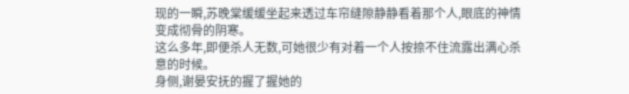现的一瞬,苏晚棠缓缓坐起来透过车帘缝隙静静看着那个人,眼底的神情变成彻骨的阴寒。
这么多年,即便杀人无数,可她很少有对着一个人按捺不住流露出满心杀意的时候。
身侧,谢晏安抚的握了握她的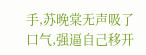手,苏晚棠无声吸了口气,强逼自己移开